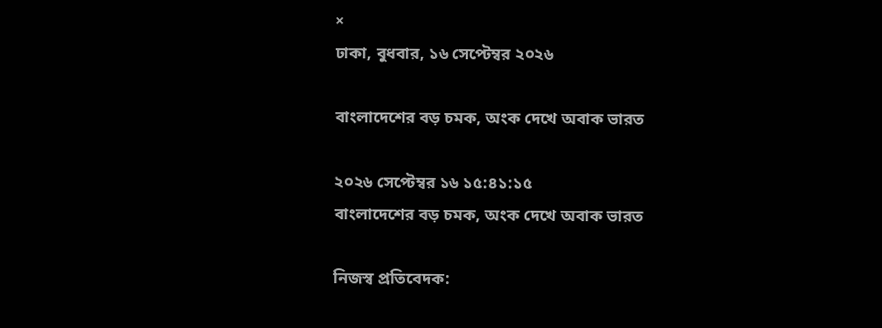×
ঢাকা, বুধবার, ১৬ সেপ্টেম্বর ২০২৬

বাংলাদেশের বড় চমক, অংক দেখে অবাক ভারত

২০২৬ সেপ্টেম্বর ১৬ ১৫:৪১:১৫
বাংলাদেশের বড় চমক, অংক দেখে অবাক ভারত

নিজস্ব প্রতিবেদক: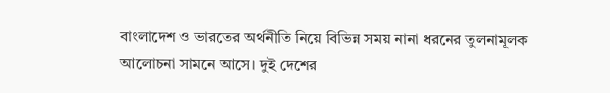বাংলাদেশ ও ভারতের অর্থনীতি নিয়ে বিভিন্ন সময় নানা ধরনের তুলনামূলক আলোচনা সামনে আসে। দুই দেশের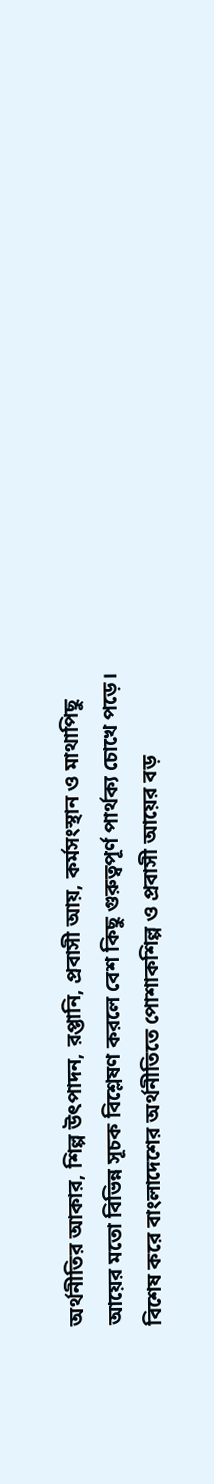অর্থনীতির আকার, শিল্প উৎপাদন, রপ্তানি, প্রবাসী আয়, কর্মসংস্থান ও মাথাপিছু আয়ের মতো বিভিন্ন সূচক বিশ্লেষণ করলে বেশ কিছু গুরুত্বপূর্ণ পার্থক্য চোখে পড়ে। বিশেষ করে বাংলাদেশের অর্থনীতিতে পোশাকশিল্প ও প্রবাসী আয়ের বড়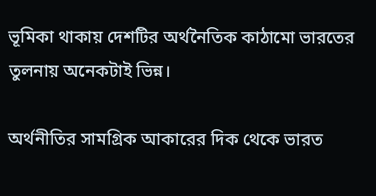ভূমিকা থাকায় দেশটির অর্থনৈতিক কাঠামো ভারতের তুলনায় অনেকটাই ভিন্ন।

অর্থনীতির সামগ্রিক আকারের দিক থেকে ভারত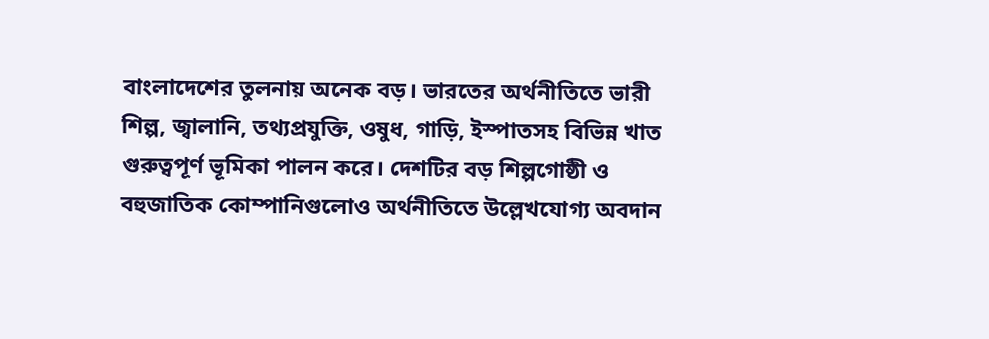বাংলাদেশের তুলনায় অনেক বড়। ভারতের অর্থনীতিতে ভারী শিল্প, জ্বালানি, তথ্যপ্রযুক্তি, ওষুধ, গাড়ি, ইস্পাতসহ বিভিন্ন খাত গুরুত্বপূর্ণ ভূমিকা পালন করে। দেশটির বড় শিল্পগোষ্ঠী ও বহুজাতিক কোম্পানিগুলোও অর্থনীতিতে উল্লেখযোগ্য অবদান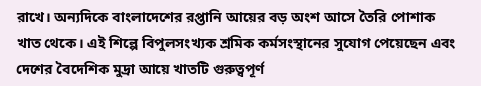রাখে। অন্যদিকে বাংলাদেশের রপ্তানি আয়ের বড় অংশ আসে তৈরি পোশাক খাত থেকে। এই শিল্পে বিপুলসংখ্যক শ্রমিক কর্মসংস্থানের সুযোগ পেয়েছেন এবং দেশের বৈদেশিক মুদ্রা আয়ে খাতটি গুরুত্বপূর্ণ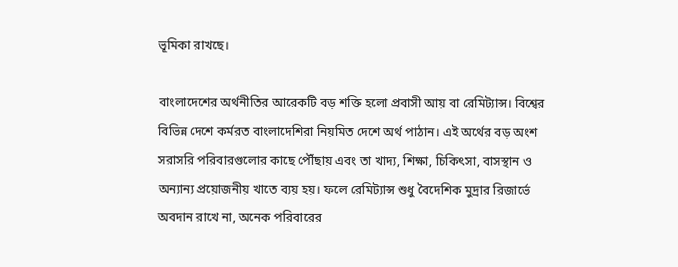ভূমিকা রাখছে।

বাংলাদেশের অর্থনীতির আরেকটি বড় শক্তি হলো প্রবাসী আয় বা রেমিট্যান্স। বিশ্বের বিভিন্ন দেশে কর্মরত বাংলাদেশিরা নিয়মিত দেশে অর্থ পাঠান। এই অর্থের বড় অংশ সরাসরি পরিবারগুলোর কাছে পৌঁছায় এবং তা খাদ্য, শিক্ষা, চিকিৎসা, বাসস্থান ও অন্যান্য প্রয়োজনীয় খাতে ব্যয় হয়। ফলে রেমিট্যান্স শুধু বৈদেশিক মুদ্রার রিজার্ভে অবদান রাখে না, অনেক পরিবারের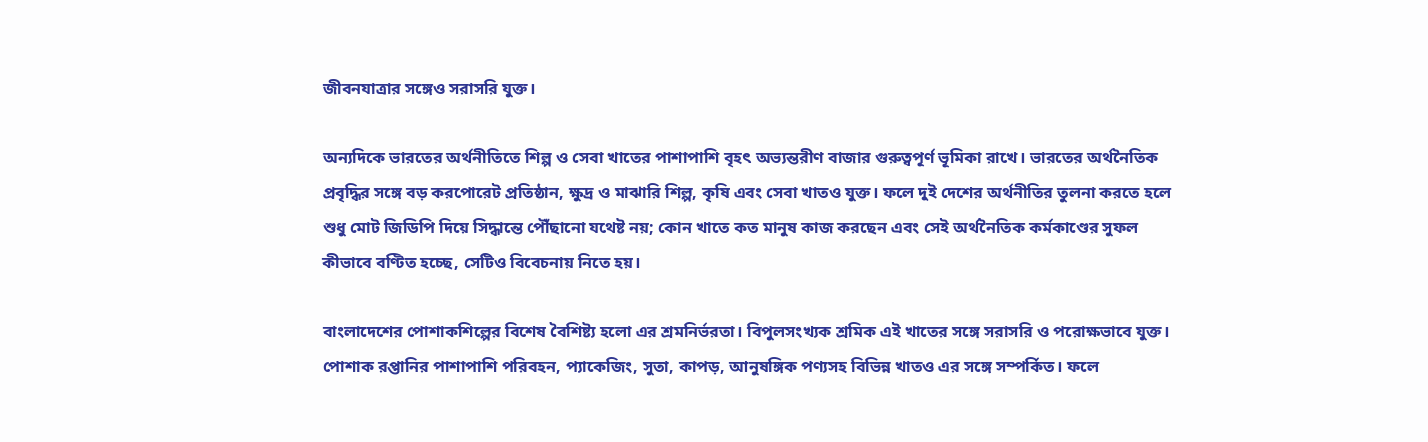জীবনযাত্রার সঙ্গেও সরাসরি যুক্ত।

অন্যদিকে ভারতের অর্থনীতিতে শিল্প ও সেবা খাতের পাশাপাশি বৃহৎ অভ্যন্তরীণ বাজার গুরুত্বপূর্ণ ভূমিকা রাখে। ভারতের অর্থনৈতিক প্রবৃদ্ধির সঙ্গে বড় করপোরেট প্রতিষ্ঠান, ক্ষুদ্র ও মাঝারি শিল্প, কৃষি এবং সেবা খাতও যুক্ত। ফলে দুই দেশের অর্থনীতির তুলনা করতে হলে শুধু মোট জিডিপি দিয়ে সিদ্ধান্তে পৌঁছানো যথেষ্ট নয়; কোন খাতে কত মানুষ কাজ করছেন এবং সেই অর্থনৈতিক কর্মকাণ্ডের সুফল কীভাবে বণ্টিত হচ্ছে, সেটিও বিবেচনায় নিতে হয়।

বাংলাদেশের পোশাকশিল্পের বিশেষ বৈশিষ্ট্য হলো এর শ্রমনির্ভরতা। বিপুলসংখ্যক শ্রমিক এই খাতের সঙ্গে সরাসরি ও পরোক্ষভাবে যুক্ত। পোশাক রপ্তানির পাশাপাশি পরিবহন, প্যাকেজিং, সুতা, কাপড়, আনুষঙ্গিক পণ্যসহ বিভিন্ন খাতও এর সঙ্গে সম্পর্কিত। ফলে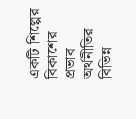একটি শিল্পের বিকাশের প্রভাব অর্থনীতির বিভিন্ন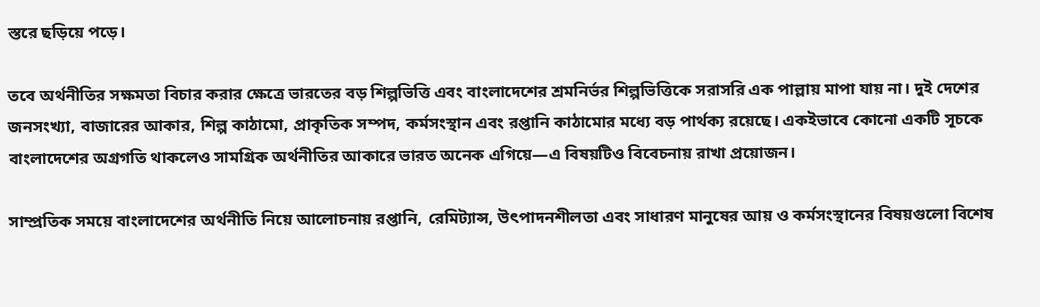স্তরে ছড়িয়ে পড়ে।

তবে অর্থনীতির সক্ষমতা বিচার করার ক্ষেত্রে ভারতের বড় শিল্পভিত্তি এবং বাংলাদেশের শ্রমনির্ভর শিল্পভিত্তিকে সরাসরি এক পাল্লায় মাপা যায় না। দুই দেশের জনসংখ্যা, বাজারের আকার, শিল্প কাঠামো, প্রাকৃতিক সম্পদ, কর্মসংস্থান এবং রপ্তানি কাঠামোর মধ্যে বড় পার্থক্য রয়েছে। একইভাবে কোনো একটি সূচকে বাংলাদেশের অগ্রগতি থাকলেও সামগ্রিক অর্থনীতির আকারে ভারত অনেক এগিয়ে—এ বিষয়টিও বিবেচনায় রাখা প্রয়োজন।

সাম্প্রতিক সময়ে বাংলাদেশের অর্থনীতি নিয়ে আলোচনায় রপ্তানি, রেমিট্যান্স, উৎপাদনশীলতা এবং সাধারণ মানুষের আয় ও কর্মসংস্থানের বিষয়গুলো বিশেষ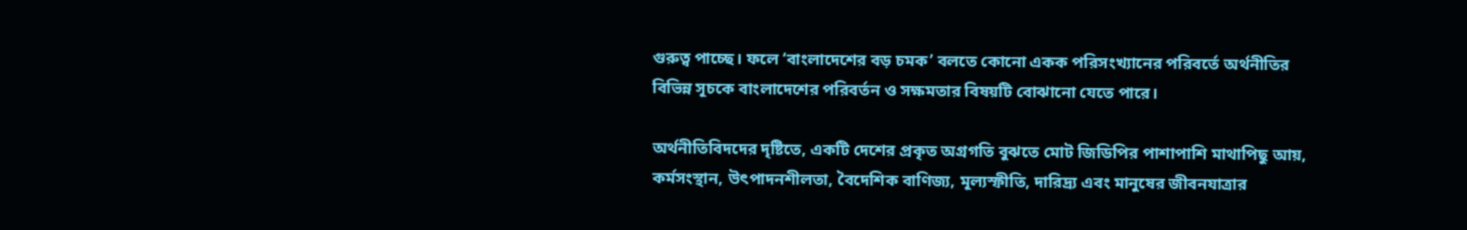গুরুত্ব পাচ্ছে। ফলে ‘বাংলাদেশের বড় চমক’ বলতে কোনো একক পরিসংখ্যানের পরিবর্তে অর্থনীতির বিভিন্ন সূচকে বাংলাদেশের পরিবর্তন ও সক্ষমতার বিষয়টি বোঝানো যেতে পারে।

অর্থনীতিবিদদের দৃষ্টিতে, একটি দেশের প্রকৃত অগ্রগতি বুঝতে মোট জিডিপির পাশাপাশি মাথাপিছু আয়, কর্মসংস্থান, উৎপাদনশীলতা, বৈদেশিক বাণিজ্য, মূল্যস্ফীতি, দারিদ্র্য এবং মানুষের জীবনযাত্রার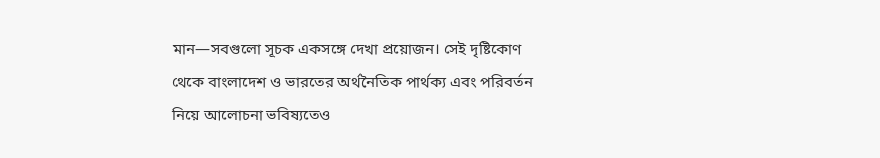মান—সবগুলো সূচক একসঙ্গে দেখা প্রয়োজন। সেই দৃষ্টিকোণ থেকে বাংলাদেশ ও ভারতের অর্থনৈতিক পার্থক্য এবং পরিবর্তন নিয়ে আলোচনা ভবিষ্যতেও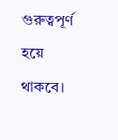গুরুত্বপূর্ণ হয়ে থাকবে।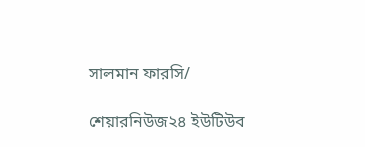সালমান ফারসি/

শেয়ারনিউজ২৪ ইউটিউব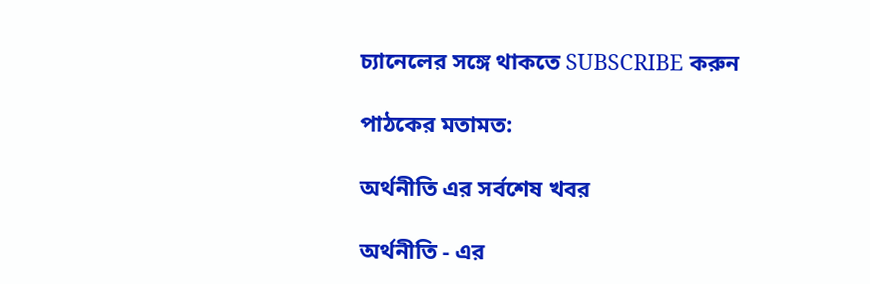চ্যানেলের সঙ্গে থাকতে SUBSCRIBE করুন

পাঠকের মতামত:

অর্থনীতি এর সর্বশেষ খবর

অর্থনীতি - এর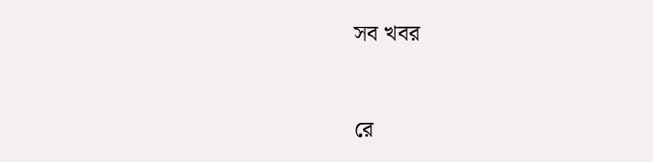সব খবর



রে